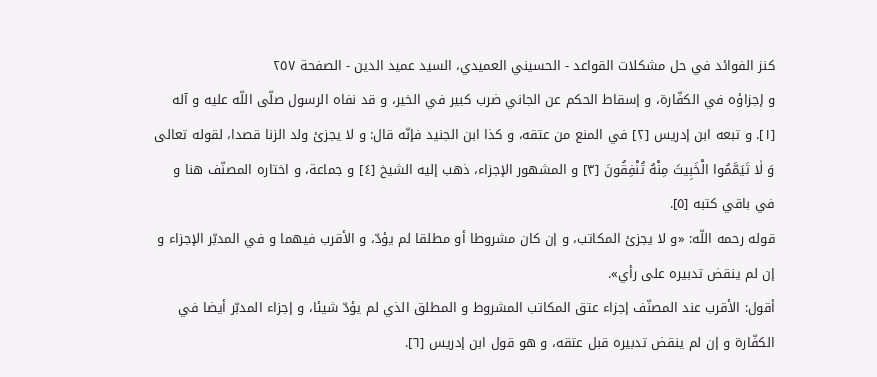كنز الفوائد في حل مشكلات القواعد - الحسيني العميدي، السيد عميد الدين - الصفحة ٢٥٧
و إجزاؤه في الكفّارة، و إسقاط الحكم عن الجاني ضرب كبير في الخير، و قد نفاه الرسول صلّى اللّه عليه و آله [١]. و تبعه ابن إدريس [٢] في المنع من عتقه، و كذا ابن الجنيد فإنّه قال: و لا يجزئ ولد الزنا قصدا، لقوله تعالى وَ لٰا تَيَمَّمُوا الْخَبِيثَ مِنْهُ تُنْفِقُونَ [٣] و المشهور الإجزاء، ذهب إليه الشيخ [٤] و جماعة، و اختاره المصنّف هنا و في باقي كتبه [٥].
قوله رحمه اللّه: «و لا يجزئ المكاتب، و إن كان مشروطا أو مطلقا لم يؤدّ، و الأقرب فيهما و في المدبّر الإجزاء و إن لم ينقض تدبيره على رأي».
أقول: الأقرب عند المصنّف إجزاء عتق المكاتب المشروط و المطلق الذي لم يؤدّ شيئا، و إجزاء المدبّر أيضا في الكفّارة و إن لم ينقض تدبيره قبل عتقه، و هو قول ابن إدريس [٦].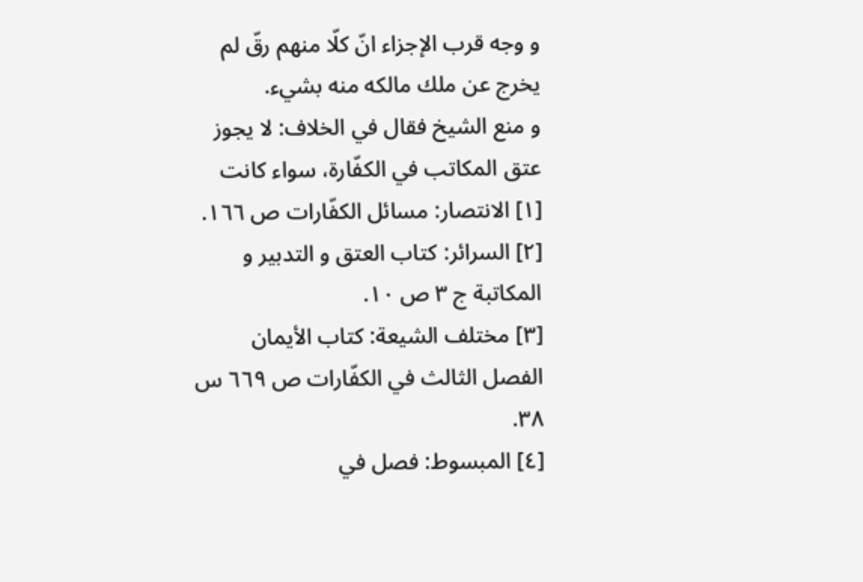و وجه قرب الإجزاء انّ كلّا منهم رقّ لم يخرج عن ملك مالكه منه بشيء.
و منع الشيخ فقال في الخلاف: لا يجوز عتق المكاتب في الكفّارة، سواء كانت
[١] الانتصار: مسائل الكفّارات ص ١٦٦.
[٢] السرائر: كتاب العتق و التدبير و المكاتبة ج ٣ ص ١٠.
[٣] مختلف الشيعة: كتاب الأيمان الفصل الثالث في الكفّارات ص ٦٦٩ س ٣٨.
[٤] المبسوط: فصل في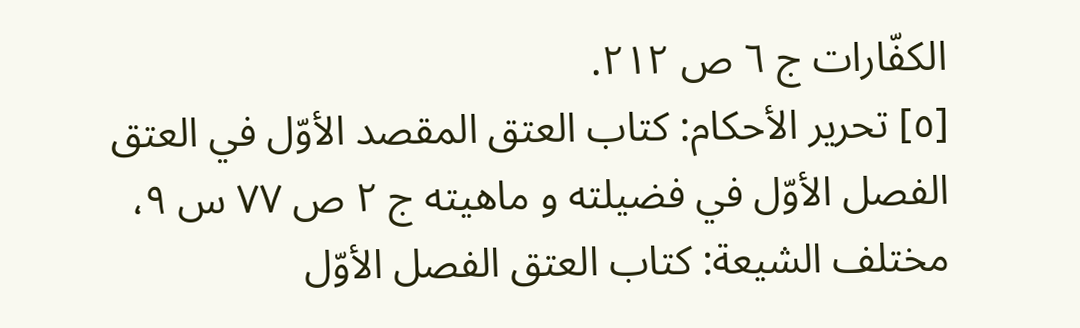الكفّارات ج ٦ ص ٢١٢.
[٥] تحرير الأحكام: كتاب العتق المقصد الأوّل في العتق الفصل الأوّل في فضيلته و ماهيته ج ٢ ص ٧٧ س ٩، مختلف الشيعة: كتاب العتق الفصل الأوّل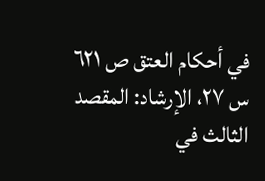في أحكام العتق ص ٦٢١ س ٢٧، الإرشاد: المقصد الثالث في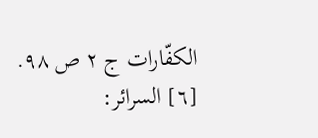الكفّارات ج ٢ ص ٩٨.
[٦] السرائر: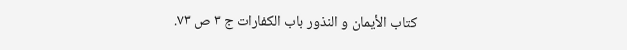كتاب الأيمان و النذور باب الكفارات ج ٣ ص ٧٣.